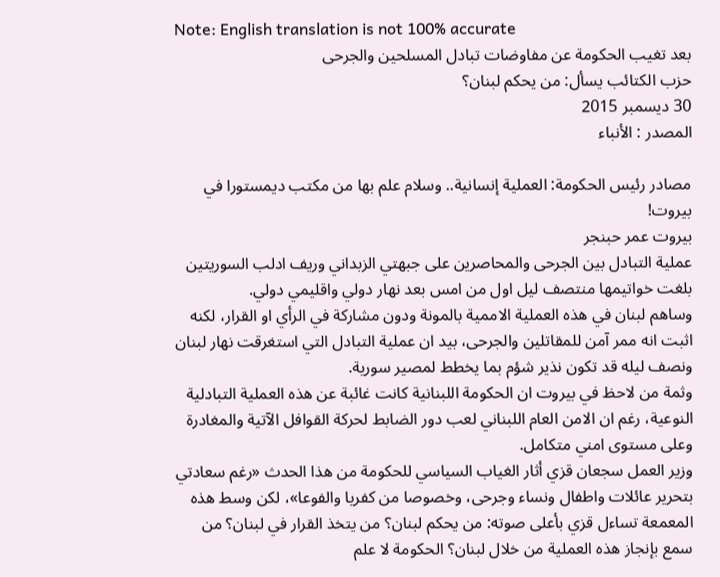Note: English translation is not 100% accurate
بعد تغيب الحكومة عن مفاوضات تبادل المسلحين والجرحى
حزب الكتائب يسأل: من يحكم لبنان؟
30 ديسمبر 2015
المصدر : الأنباء

مصادر رئيس الحكومة: العملية إنسانية.. وسلام علم بها من مكتب ديمستورا في بيروت!
بيروت عمر حبنجر
عملية التبادل بين الجرحى والمحاصرين على جبهتي الزبداني وريف ادلب السوريتين بلغت خواتيمها منتصف ليل اول من امس بعد نهار دولي واقليمي دولي.
وساهم لبنان في هذه العملية الاممية بالمونة ودون مشاركة في الرأي او القرار، لكنه اثبت انه ممر آمن للمقاتلين والجرحى، بيد ان عملية التبادل التي استغرقت نهار لبنان ونصف ليله قد تكون نذير شؤم بما يخطط لمصير سورية.
وثمة من لاحظ في بيروت ان الحكومة اللبنانية كانت غائبة عن هذه العملية التبادلية النوعية، رغم ان الامن العام اللبناني لعب دور الضابط لحركة القوافل الآتية والمغادرة وعلى مستوى امني متكامل.
وزير العمل سجعان قزي أثار الغياب السياسي للحكومة من هذا الحدث «رغم سعادتي بتحرير عائلات واطفال ونساء وجرحى، وخصوصا من كفريا والفوعا»، لكن وسط هذه المعمعة تساءل قزي بأعلى صوته: من يحكم لبنان؟ من يتخذ القرار في لبنان؟ من سمع بإنجاز هذه العملية من خلال لبنان؟ الحكومة لا علم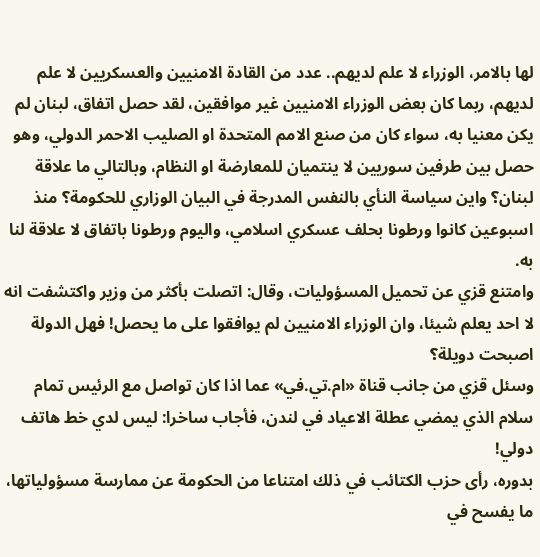لها بالامر، الوزراء لا علم لديهم.. عدد من القادة الامنيين والعسكريين لا علم لديهم، ربما كان بعض الوزراء الامنيين غير موافقين، لقد حصل اتفاق، لبنان لم يكن معنيا به، سواء كان من صنع الامم المتحدة او الصليب الاحمر الدولي، وهو حصل بين طرفين سوريين لا ينتميان للمعارضة او النظام، وبالتالي ما علاقة لبنان؟ واين سياسة النأي بالنفس المدرجة في البيان الوزاري للحكومة؟ منذ اسبوعين كانوا ورطونا بحلف عسكري اسلامي، واليوم ورطونا باتفاق لا علاقة لنا به.
وامتنع قزي عن تحميل المسؤوليات، وقال: اتصلت بأكثر من وزير واكتشفت انه لا احد يعلم شيئا، وان الوزراء الامنيين لم يوافقوا على ما يحصل! فهل الدولة اصبحت دويلة؟
وسئل قزي من جانب قناة «ام.تي.في» عما اذا كان تواصل مع الرئيس تمام سلام الذي يمضي عطلة الاعياد في لندن، فأجاب ساخرا: ليس لدي خط هاتف دولي!
بدوره، رأى حزب الكتائب في ذلك امتناعا من الحكومة عن ممارسة مسؤولياتها، ما يفسح في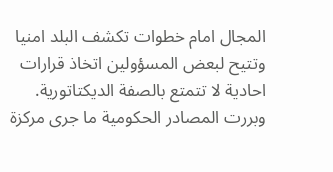المجال امام خطوات تكشف البلد امنيا وتتيح لبعض المسؤولين اتخاذ قرارات احادية لا تتمتع بالصفة الديكتاتورية.
وبررت المصادر الحكومية ما جرى مركزة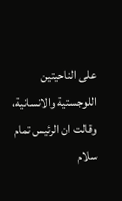على الناحيتين اللوجستية والانسانية، وقالت ان الرئيس تمام سلام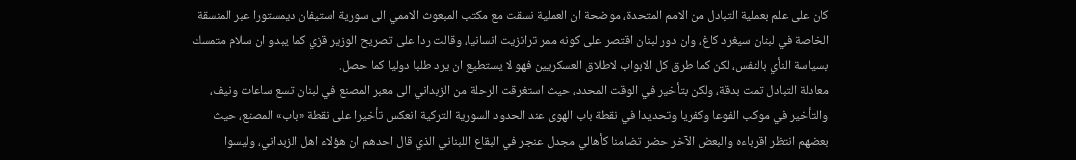كان على علم بعملية التبادل من الامم المتحدة، موضحة ان العملية نسقت مع مكتب المبعوث الاممي الى سورية استيفان ديمستورا عبر المنسقة الخاصة في لبنان سيغرد كاغ، وان دور لبنان اقتصر على كونه ممر ترانزيت انسانيا، وقالت ردا على تصريح الوزير قزي كما يبدو ان سلام متمسك بسياسة النأي بالنفس، لكن كما طرق كل الابواب لاطلاق العسكريين فهو لا يستطيع ان يرد طلبا دوليا كما حصل.
معادلة التبادل تمت بدقة، ولكن بتأخير في الوقت المحدد، حيث استغرقت الرحلة من الزبداني الى معبر المصنع في لبنان تسع ساعات ونيف، والتأخير في موكب الفوعا وكفريا وتحديدا في نقطة باب الهوى عند الحدود السورية التركية انعكس تأخيرا على نقطة «باب» المصنع، حيث بعضهم انتظر اقرباءه والبعض الآخر حضر تضامنا كأهالي مجدل عنجر في البقاع اللبناني الذي قال احدهم ان هؤلاء اهل الزبداني، وليسوا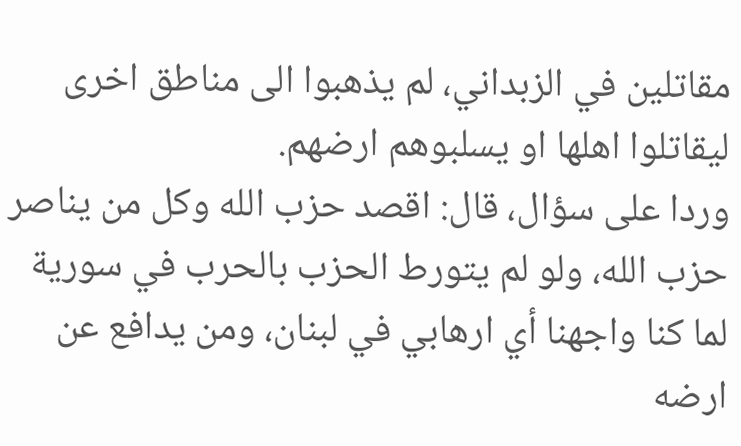مقاتلين في الزبداني، لم يذهبوا الى مناطق اخرى ليقاتلوا اهلها او يسلبوهم ارضهم.
وردا على سؤال، قال: اقصد حزب الله وكل من يناصر حزب الله، ولو لم يتورط الحزب بالحرب في سورية لما كنا واجهنا أي ارهابي في لبنان، ومن يدافع عن ارضه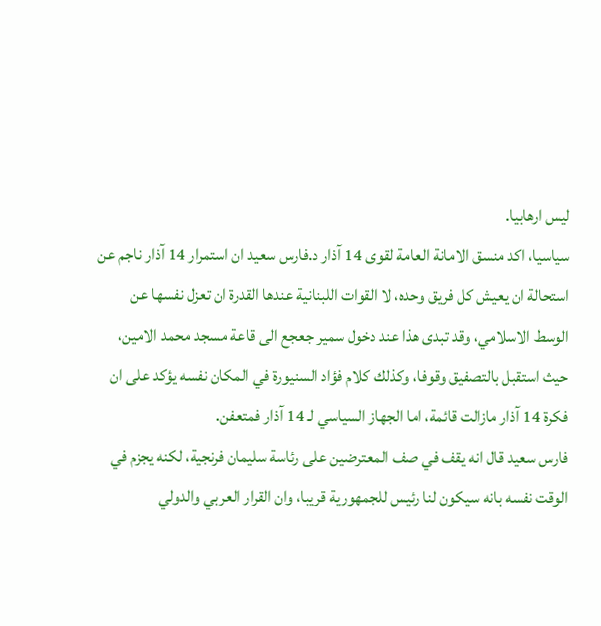ليس ارهابيا.
سياسيا، اكد منسق الامانة العامة لقوى 14 آذار د.فارس سعيد ان استمرار 14 آذار ناجم عن استحالة ان يعيش كل فريق وحده، لا القوات اللبنانية عندها القدرة ان تعزل نفسها عن الوسط الاسلامي، وقد تبدى هذا عند دخول سمير جعجع الى قاعة مسجد محمد الامين، حيث استقبل بالتصفيق وقوفا، وكذلك كلام فؤاد السنيورة في المكان نفسه يؤكد على ان فكرة 14 آذار مازالت قائمة، اما الجهاز السياسي لـ 14 آذار فمتعفن.
فارس سعيد قال انه يقف في صف المعترضين على رئاسة سليمان فرنجية، لكنه يجزم في الوقت نفسه بانه سيكون لنا رئيس للجمهورية قريبا، وان القرار العربي والدولي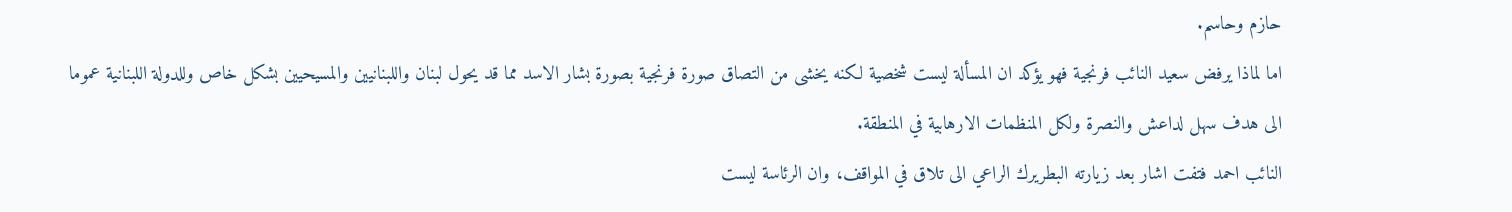حازم وحاسم.
اما لماذا يرفض سعيد النائب فرنجية فهو يؤكد ان المسألة ليست شخصية لكنه يخشى من التصاق صورة فرنجية بصورة بشار الاسد مما قد يحول لبنان واللبنانيين والمسيحيين بشكل خاص وللدولة اللبنانية عموما الى هدف سهل لداعش والنصرة ولكل المنظمات الارهابية في المنطقة.
النائب احمد فتفت اشار بعد زيارته البطريرك الراعي الى تلاق في المواقف، وان الرئاسة ليست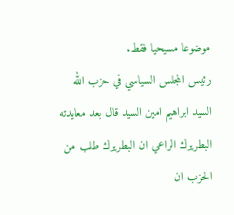موضوعا مسيحيا فقط.
رئيس المجلس السياسي في حزب الله السيد ابراهيم امين السيد قال بعد معايدته البطريرك الراعي ان البطريرك طلب من الحزب ان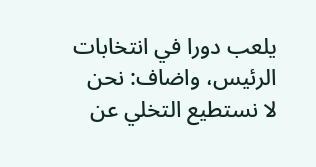يلعب دورا في انتخابات الرئيس، واضاف: نحن لا نستطيع التخلي عن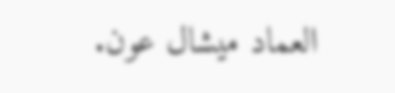العماد ميشال عون.